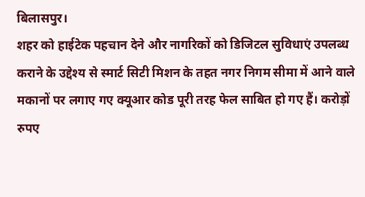बिलासपुर।
शहर को हाईटेक पहचान देने और नागरिकों को डिजिटल सुविधाएं उपलब्ध कराने के उद्देश्य से स्मार्ट सिटी मिशन के तहत नगर निगम सीमा में आने वाले मकानों पर लगाए गए क्यूआर कोड पूरी तरह फेल साबित हो गए हैं। करोड़ों रुपए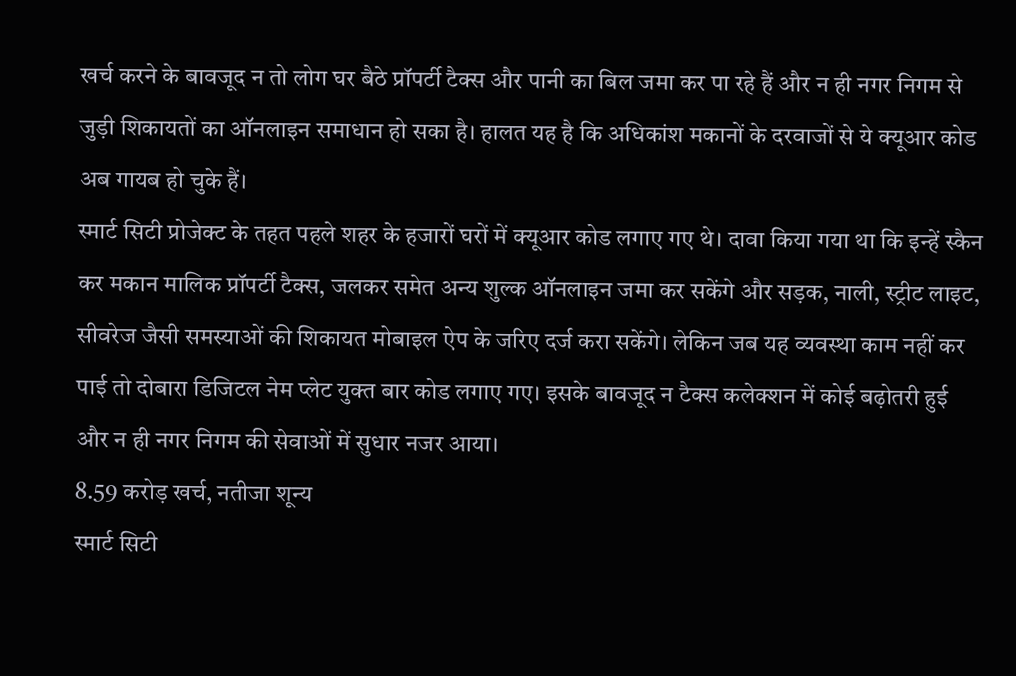खर्च करने के बावजूद न तो लोग घर बैठे प्रॉपर्टी टैक्स और पानी का बिल जमा कर पा रहे हैं और न ही नगर निगम से जुड़ी शिकायतों का ऑनलाइन समाधान हो सका है। हालत यह है कि अधिकांश मकानों के दरवाजों से ये क्यूआर कोड अब गायब हो चुके हैं।
स्मार्ट सिटी प्रोजेक्ट के तहत पहले शहर के हजारों घरों में क्यूआर कोड लगाए गए थे। दावा किया गया था कि इन्हें स्कैन कर मकान मालिक प्रॉपर्टी टैक्स, जलकर समेत अन्य शुल्क ऑनलाइन जमा कर सकेंगे और सड़क, नाली, स्ट्रीट लाइट, सीवरेज जैसी समस्याओं की शिकायत मोबाइल ऐप के जरिए दर्ज करा सकेंगे। लेकिन जब यह व्यवस्था काम नहीं कर पाई तो दोबारा डिजिटल नेम प्लेट युक्त बार कोड लगाए गए। इसके बावजूद न टैक्स कलेक्शन में कोई बढ़ोतरी हुई और न ही नगर निगम की सेवाओं में सुधार नजर आया।
8.59 करोड़ खर्च, नतीजा शून्य
स्मार्ट सिटी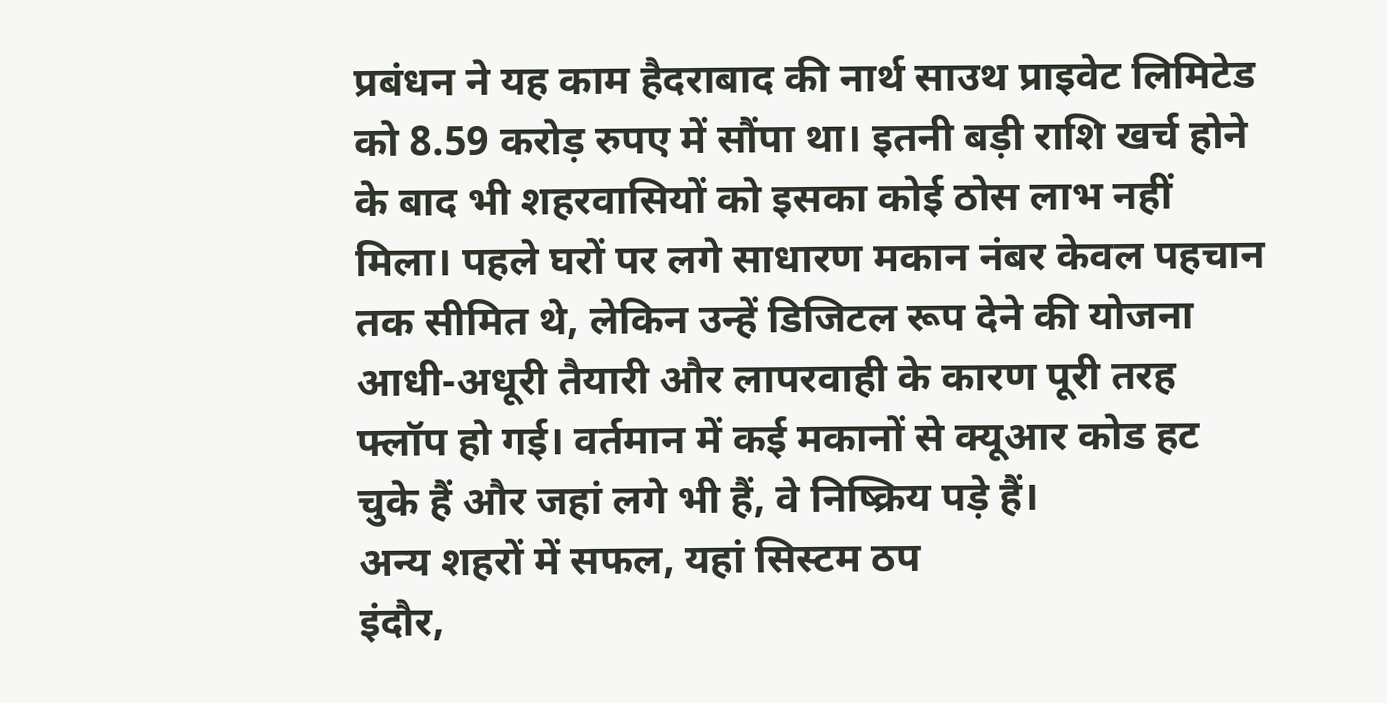प्रबंधन ने यह काम हैदराबाद की नार्थ साउथ प्राइवेट लिमिटेड को 8.59 करोड़ रुपए में सौंपा था। इतनी बड़ी राशि खर्च होने के बाद भी शहरवासियों को इसका कोई ठोस लाभ नहीं मिला। पहले घरों पर लगे साधारण मकान नंबर केवल पहचान तक सीमित थे, लेकिन उन्हें डिजिटल रूप देने की योजना आधी-अधूरी तैयारी और लापरवाही के कारण पूरी तरह फ्लॉप हो गई। वर्तमान में कई मकानों से क्यूआर कोड हट चुके हैं और जहां लगे भी हैं, वे निष्क्रिय पड़े हैं।
अन्य शहरों में सफल, यहां सिस्टम ठप
इंदौर,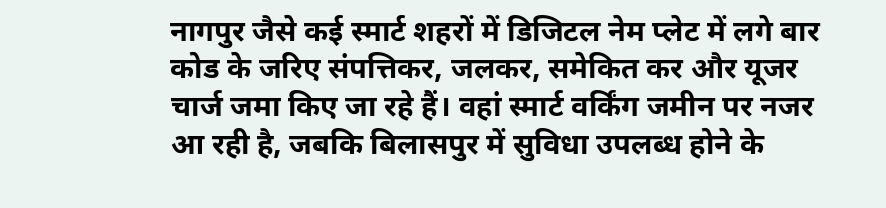नागपुर जैसे कई स्मार्ट शहरों में डिजिटल नेम प्लेट में लगे बार कोड के जरिए संपत्तिकर, जलकर, समेकित कर और यूजर चार्ज जमा किए जा रहे हैं। वहां स्मार्ट वर्किंग जमीन पर नजर आ रही है, जबकि बिलासपुर में सुविधा उपलब्ध होने के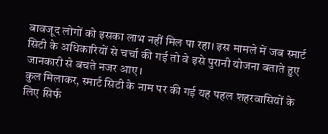बावजूद लोगों को इसका लाभ नहीं मिल पा रहा। इस मामले में जब स्मार्ट सिटी के अधिकारियों से चर्चा की गई तो वे इसे पुरानी योजना बताते हुए जानकारी से बचते नजर आए।
कुल मिलाकर, स्मार्ट सिटी के नाम पर की गई यह पहल शहरवासियों के लिए सिर्फ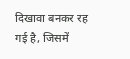दिखावा बनकर रह गई है, जिसमें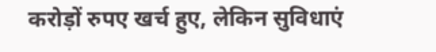करोड़ों रुपए खर्च हुए, लेकिन सुविधाएं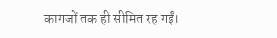कागजों तक ही सीमित रह गईं।